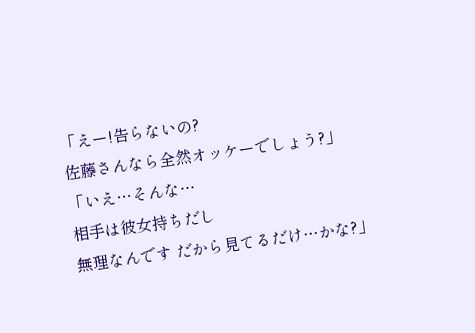「えー!告らないの?
佐藤さんなら全然オッケーでしょう?」
「いえ…そんな…
相手は彼女持ちだし
無理なんです だから見てるだけ…かな?」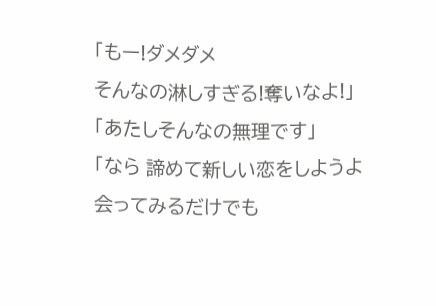「もー!ダメダメ
そんなの淋しすぎる!奪いなよ!」
「あたしそんなの無理です」
「なら 諦めて新しい恋をしようよ
会ってみるだけでも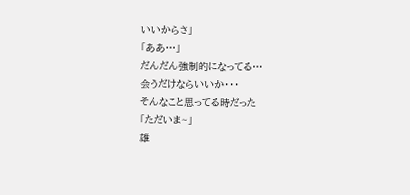いいからさ」
「ああ…」
だんだん強制的になってる…
会うだけならいいか・・・
そんなこと思ってる時だった
「ただいま~」
雄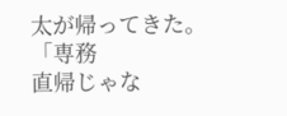太が帰ってきた。
「専務
直帰じゃな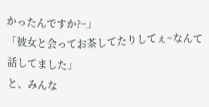かったんですか?~」
「彼女と会ってお茶してたりしてぇ~なんて話してました」
と、みんな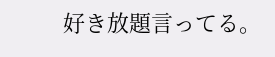好き放題言ってる。